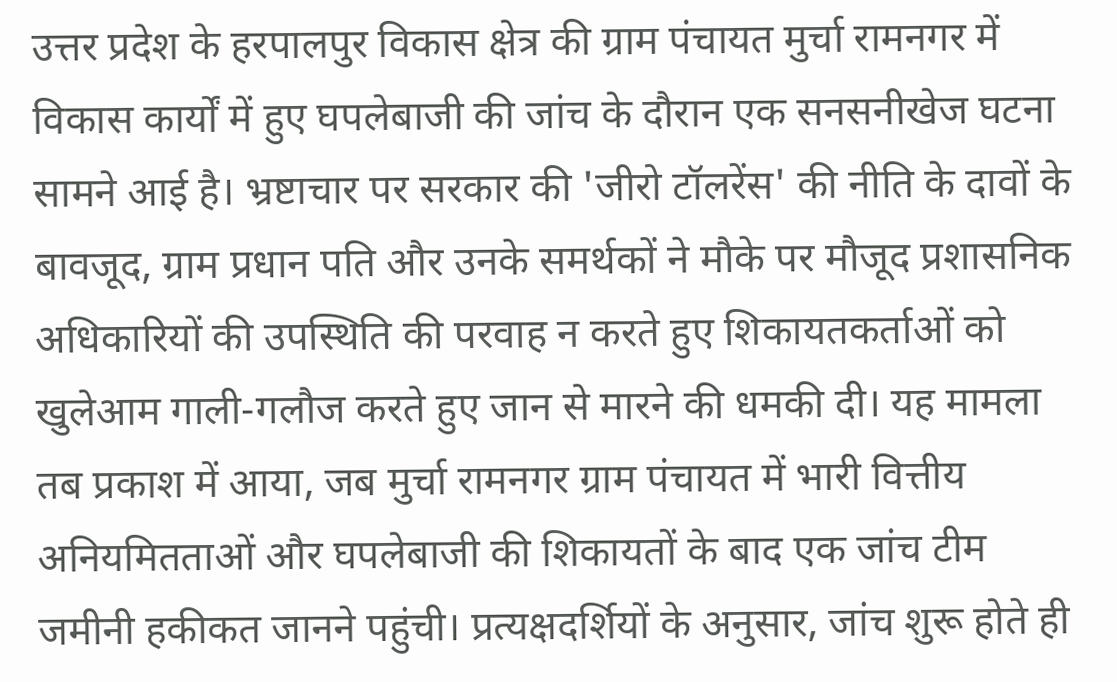उत्तर प्रदेश के हरपालपुर विकास क्षेत्र की ग्राम पंचायत मुर्चा रामनगर में विकास कार्यों में हुए घपलेबाजी की जांच के दौरान एक सनसनीखेज घटना सामने आई है। भ्रष्टाचार पर सरकार की 'जीरो टॉलरेंस' की नीति के दावों के बावजूद, ग्राम प्रधान पति और उनके समर्थकों ने मौके पर मौजूद प्रशासनिक अधिकारियों की उपस्थिति की परवाह न करते हुए शिकायतकर्ताओं को खुलेआम गाली-गलौज करते हुए जान से मारने की धमकी दी। यह मामला तब प्रकाश में आया, जब मुर्चा रामनगर ग्राम पंचायत में भारी वित्तीय अनियमितताओं और घपलेबाजी की शिकायतों के बाद एक जांच टीम जमीनी हकीकत जानने पहुंची। प्रत्यक्षदर्शियों के अनुसार, जांच शुरू होते ही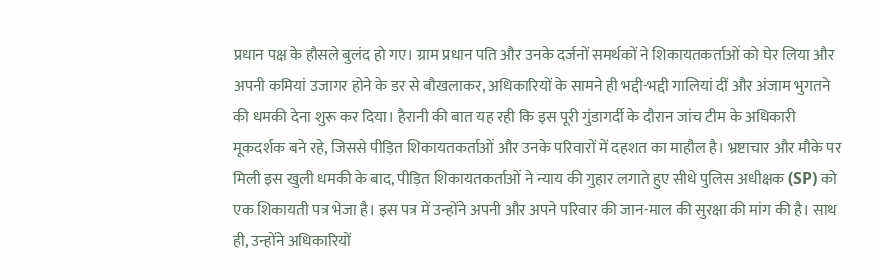प्रधान पक्ष के हौसले बुलंद हो गए। ग्राम प्रधान पति और उनके दर्जनों समर्थकों ने शिकायतकर्ताओं को घेर लिया और अपनी कमियां उजागर होने के डर से बौखलाकर, अधिकारियों के सामने ही भद्दी-भद्दी गालियां दीं और अंजाम भुगतने की धमकी देना शुरू कर दिया। हैरानी की बात यह रही कि इस पूरी गुंडागर्दी के दौरान जांच टीम के अधिकारी मूकदर्शक बने रहे, जिससे पीड़ित शिकायतकर्ताओं और उनके परिवारों में दहशत का माहौल है। भ्रष्टाचार और मौके पर मिली इस खुली धमकी के बाद, पीड़ित शिकायतकर्ताओं ने न्याय की गुहार लगाते हुए सीधे पुलिस अधीक्षक (SP) को एक शिकायती पत्र भेजा है। इस पत्र में उन्होंने अपनी और अपने परिवार की जान-माल की सुरक्षा की मांग की है। साथ ही, उन्होंने अधिकारियों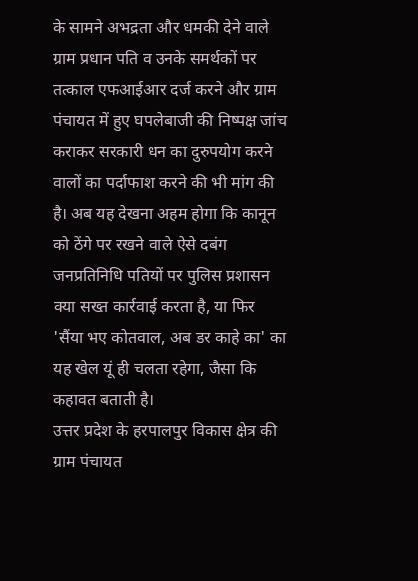के सामने अभद्रता और धमकी देने वाले ग्राम प्रधान पति व उनके समर्थकों पर तत्काल एफआईआर दर्ज करने और ग्राम पंचायत में हुए घपलेबाजी की निष्पक्ष जांच कराकर सरकारी धन का दुरुपयोग करने वालों का पर्दाफाश करने की भी मांग की है। अब यह देखना अहम होगा कि कानून को ठेंगे पर रखने वाले ऐसे दबंग जनप्रतिनिधि पतियों पर पुलिस प्रशासन क्या सख्त कार्रवाई करता है, या फिर 'सैंया भए कोतवाल, अब डर काहे का' का यह खेल यूं ही चलता रहेगा, जैसा कि कहावत बताती है।
उत्तर प्रदेश के हरपालपुर विकास क्षेत्र की ग्राम पंचायत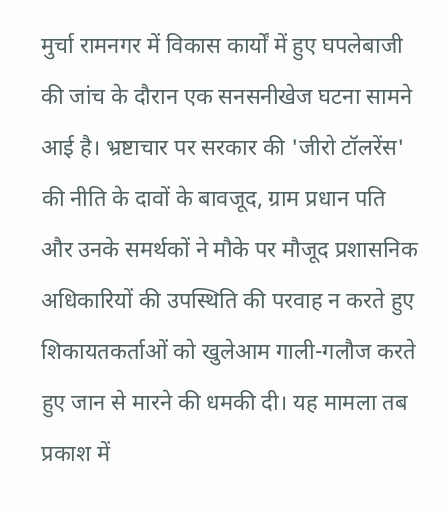मुर्चा रामनगर में विकास कार्यों में हुए घपलेबाजी की जांच के दौरान एक सनसनीखेज घटना सामने आई है। भ्रष्टाचार पर सरकार की 'जीरो टॉलरेंस' की नीति के दावों के बावजूद, ग्राम प्रधान पति और उनके समर्थकों ने मौके पर मौजूद प्रशासनिक अधिकारियों की उपस्थिति की परवाह न करते हुए शिकायतकर्ताओं को खुलेआम गाली-गलौज करते हुए जान से मारने की धमकी दी। यह मामला तब प्रकाश में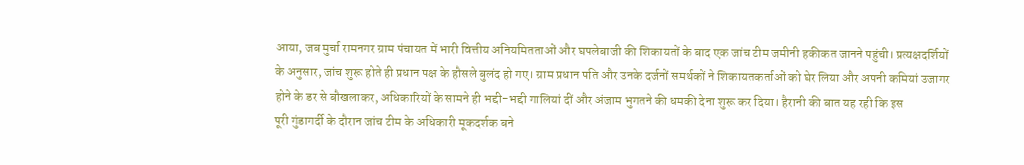आया, जब मुर्चा रामनगर ग्राम पंचायत में भारी वित्तीय अनियमितताओं और घपलेबाजी की शिकायतों के बाद एक जांच टीम जमीनी हकीकत जानने पहुंची। प्रत्यक्षदर्शियों के अनुसार, जांच शुरू होते ही प्रधान पक्ष के हौसले बुलंद हो गए। ग्राम प्रधान पति और उनके दर्जनों समर्थकों ने शिकायतकर्ताओं को घेर लिया और अपनी कमियां उजागर होने के डर से बौखलाकर, अधिकारियों के सामने ही भद्दी-भद्दी गालियां दीं और अंजाम भुगतने की धमकी देना शुरू कर दिया। हैरानी की बात यह रही कि इस
पूरी गुंडागर्दी के दौरान जांच टीम के अधिकारी मूकदर्शक बने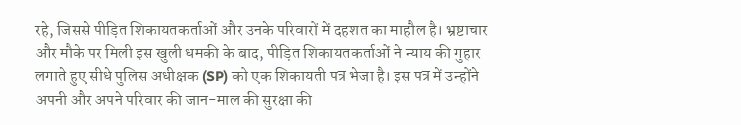रहे, जिससे पीड़ित शिकायतकर्ताओं और उनके परिवारों में दहशत का माहौल है। भ्रष्टाचार और मौके पर मिली इस खुली धमकी के बाद, पीड़ित शिकायतकर्ताओं ने न्याय की गुहार लगाते हुए सीधे पुलिस अधीक्षक (SP) को एक शिकायती पत्र भेजा है। इस पत्र में उन्होंने अपनी और अपने परिवार की जान-माल की सुरक्षा की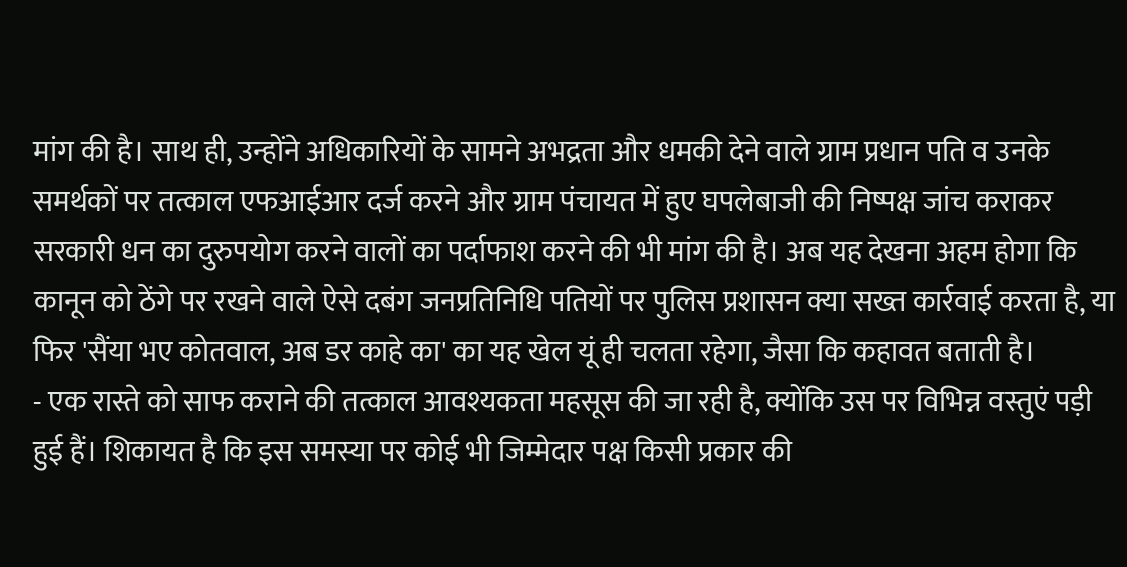मांग की है। साथ ही, उन्होंने अधिकारियों के सामने अभद्रता और धमकी देने वाले ग्राम प्रधान पति व उनके समर्थकों पर तत्काल एफआईआर दर्ज करने और ग्राम पंचायत में हुए घपलेबाजी की निष्पक्ष जांच कराकर सरकारी धन का दुरुपयोग करने वालों का पर्दाफाश करने की भी मांग की है। अब यह देखना अहम होगा कि कानून को ठेंगे पर रखने वाले ऐसे दबंग जनप्रतिनिधि पतियों पर पुलिस प्रशासन क्या सख्त कार्रवाई करता है, या फिर 'सैंया भए कोतवाल, अब डर काहे का' का यह खेल यूं ही चलता रहेगा, जैसा कि कहावत बताती है।
- एक रास्ते को साफ कराने की तत्काल आवश्यकता महसूस की जा रही है, क्योंकि उस पर विभिन्न वस्तुएं पड़ी हुई हैं। शिकायत है कि इस समस्या पर कोई भी जिम्मेदार पक्ष किसी प्रकार की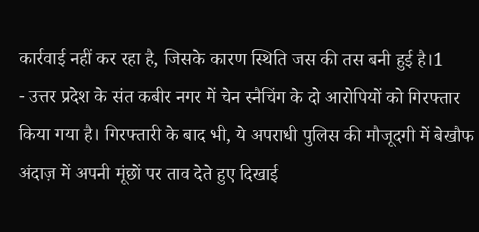कार्रवाई नहीं कर रहा है, जिसके कारण स्थिति जस की तस बनी हुई है।1
- उत्तर प्रदेश के संत कबीर नगर में चेन स्नैचिंग के दो आरोपियों को गिरफ्तार किया गया है। गिरफ्तारी के बाद भी, ये अपराधी पुलिस की मौजूदगी में बेखौफ अंदाज़ में अपनी मूंछों पर ताव देते हुए दिखाई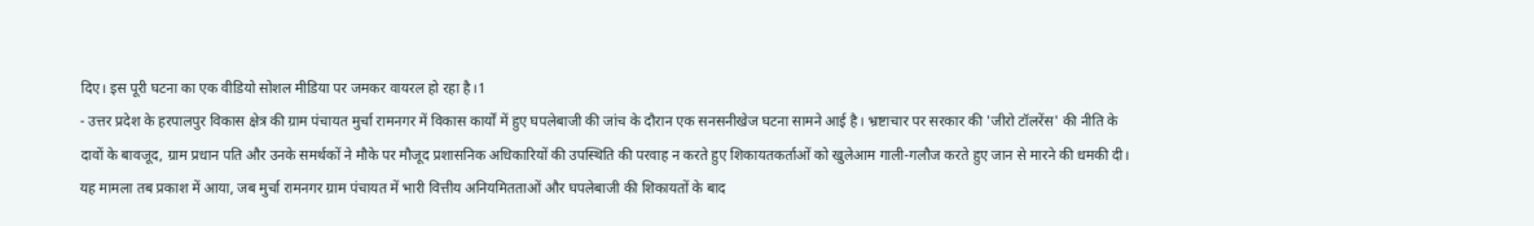दिए। इस पूरी घटना का एक वीडियो सोशल मीडिया पर जमकर वायरल हो रहा है।1
- उत्तर प्रदेश के हरपालपुर विकास क्षेत्र की ग्राम पंचायत मुर्चा रामनगर में विकास कार्यों में हुए घपलेबाजी की जांच के दौरान एक सनसनीखेज घटना सामने आई है। भ्रष्टाचार पर सरकार की 'जीरो टॉलरेंस' की नीति के दावों के बावजूद, ग्राम प्रधान पति और उनके समर्थकों ने मौके पर मौजूद प्रशासनिक अधिकारियों की उपस्थिति की परवाह न करते हुए शिकायतकर्ताओं को खुलेआम गाली-गलौज करते हुए जान से मारने की धमकी दी। यह मामला तब प्रकाश में आया, जब मुर्चा रामनगर ग्राम पंचायत में भारी वित्तीय अनियमितताओं और घपलेबाजी की शिकायतों के बाद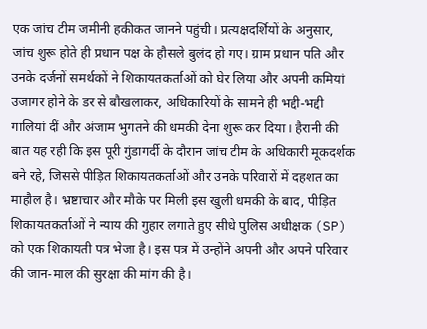एक जांच टीम जमीनी हकीकत जानने पहुंची। प्रत्यक्षदर्शियों के अनुसार, जांच शुरू होते ही प्रधान पक्ष के हौसले बुलंद हो गए। ग्राम प्रधान पति और उनके दर्जनों समर्थकों ने शिकायतकर्ताओं को घेर लिया और अपनी कमियां उजागर होने के डर से बौखलाकर, अधिकारियों के सामने ही भद्दी-भद्दी गालियां दीं और अंजाम भुगतने की धमकी देना शुरू कर दिया। हैरानी की बात यह रही कि इस पूरी गुंडागर्दी के दौरान जांच टीम के अधिकारी मूकदर्शक बने रहे, जिससे पीड़ित शिकायतकर्ताओं और उनके परिवारों में दहशत का माहौल है। भ्रष्टाचार और मौके पर मिली इस खुली धमकी के बाद, पीड़ित शिकायतकर्ताओं ने न्याय की गुहार लगाते हुए सीधे पुलिस अधीक्षक (SP) को एक शिकायती पत्र भेजा है। इस पत्र में उन्होंने अपनी और अपने परिवार की जान-माल की सुरक्षा की मांग की है।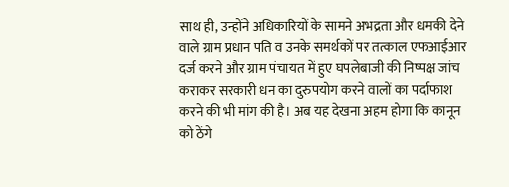साथ ही, उन्होंने अधिकारियों के सामने अभद्रता और धमकी देने वाले ग्राम प्रधान पति व उनके समर्थकों पर तत्काल एफआईआर दर्ज करने और ग्राम पंचायत में हुए घपलेबाजी की निष्पक्ष जांच कराकर सरकारी धन का दुरुपयोग करने वालों का पर्दाफाश करने की भी मांग की है। अब यह देखना अहम होगा कि कानून को ठेंगे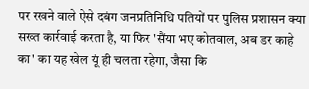पर रखने वाले ऐसे दबंग जनप्रतिनिधि पतियों पर पुलिस प्रशासन क्या सख्त कार्रवाई करता है, या फिर 'सैंया भए कोतवाल, अब डर काहे का' का यह खेल यूं ही चलता रहेगा, जैसा कि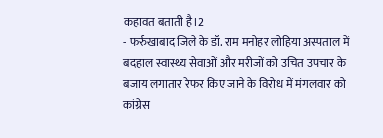कहावत बताती है।2
- फर्रुखाबाद जिले के डॉ. राम मनोहर लोहिया अस्पताल में बदहाल स्वास्थ्य सेवाओं और मरीजों को उचित उपचार के बजाय लगातार रेफर किए जाने के विरोध में मंगलवार को कांग्रेस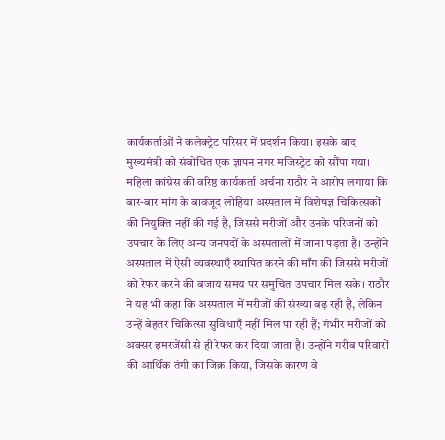कार्यकर्ताओं ने कलेक्ट्रेट परिसर में प्रदर्शन किया। इसके बाद मुख्यमंत्री को संबोधित एक ज्ञापन नगर मजिस्ट्रेट को सौंपा गया। महिला कांग्रेस की वरिष्ठ कार्यकर्ता अर्चना राठौर ने आरोप लगाया कि बार-बार मांग के बावजूद लोहिया अस्पताल में विशेषज्ञ चिकित्सकों की नियुक्ति नहीं की गई है, जिससे मरीजों और उनके परिजनों को उपचार के लिए अन्य जनपदों के अस्पतालों में जाना पड़ता है। उन्होंने अस्पताल में ऐसी व्यवस्थाएँ स्थापित करने की माँग की जिससे मरीजों को रेफर करने की बजाय समय पर समुचित उपचार मिल सके। राठौर ने यह भी कहा कि अस्पताल में मरीजों की संख्या बढ़ रही है, लेकिन उन्हें बेहतर चिकित्सा सुविधाएँ नहीं मिल पा रही हैं; गंभीर मरीजों को अक्सर इमरजेंसी से ही रेफर कर दिया जाता है। उन्होंने गरीब परिवारों की आर्थिक तंगी का जिक्र किया, जिसके कारण वे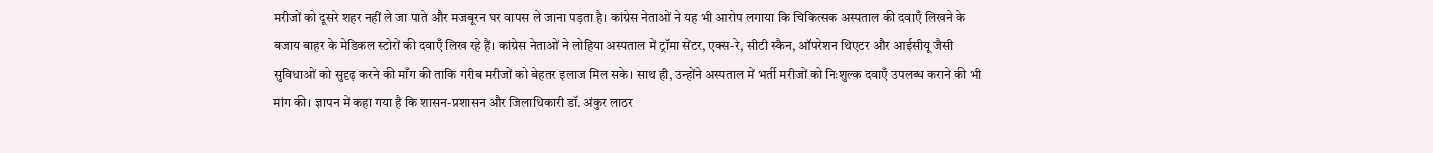मरीजों को दूसरे शहर नहीं ले जा पाते और मजबूरन घर वापस ले जाना पड़ता है। कांग्रेस नेताओं ने यह भी आरोप लगाया कि चिकित्सक अस्पताल की दवाएँ लिखने के बजाय बाहर के मेडिकल स्टोरों की दवाएँ लिख रहे हैं। कांग्रेस नेताओं ने लोहिया अस्पताल में ट्रॉमा सेंटर, एक्स-रे, सीटी स्कैन, ऑपरेशन थिएटर और आईसीयू जैसी सुविधाओं को सुदृढ़ करने की माँग की ताकि गरीब मरीजों को बेहतर इलाज मिल सके। साथ ही, उन्होंने अस्पताल में भर्ती मरीजों को निःशुल्क दवाएँ उपलब्ध कराने की भी मांग की। ज्ञापन में कहा गया है कि शासन-प्रशासन और जिलाधिकारी डॉ. अंकुर लाठर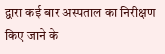द्वारा कई बार अस्पताल का निरीक्षण किए जाने के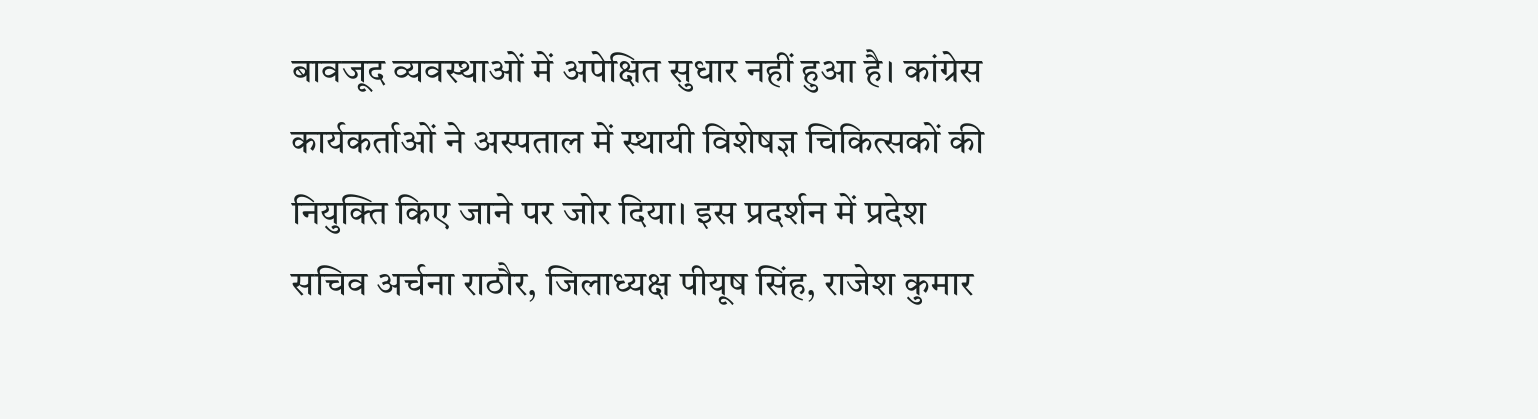बावजूद व्यवस्थाओं में अपेक्षित सुधार नहीं हुआ है। कांग्रेस कार्यकर्ताओं ने अस्पताल में स्थायी विशेषज्ञ चिकित्सकों की नियुक्ति किए जाने पर जोर दिया। इस प्रदर्शन में प्रदेश सचिव अर्चना राठौर, जिलाध्यक्ष पीयूष सिंह, राजेश कुमार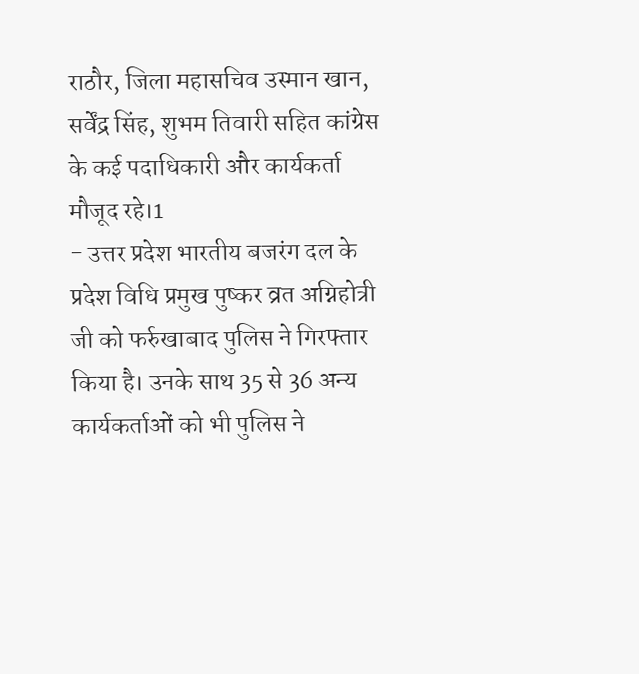राठौर, जिला महासचिव उस्मान खान, सर्वेंद्र सिंह, शुभम तिवारी सहित कांग्रेस के कई पदाधिकारी और कार्यकर्ता मौजूद रहे।1
- उत्तर प्रदेश भारतीय बजरंग दल के प्रदेश विधि प्रमुख पुष्कर व्रत अग्निहोत्री जी को फर्रुखाबाद पुलिस ने गिरफ्तार किया है। उनके साथ 35 से 36 अन्य कार्यकर्ताओं को भी पुलिस ने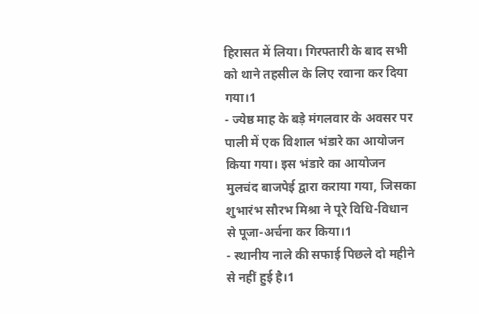हिरासत में लिया। गिरफ्तारी के बाद सभी को थाने तहसील के लिए रवाना कर दिया गया।1
- ज्येष्ठ माह के बड़े मंगलवार के अवसर पर पाली में एक विशाल भंडारे का आयोजन किया गया। इस भंडारे का आयोजन मुलचंद बाजपेई द्वारा कराया गया, जिसका शुभारंभ सौरभ मिश्रा ने पूरे विधि-विधान से पूजा-अर्चना कर किया।1
- स्थानीय नाले की सफाई पिछले दो महीने से नहीं हुई है।1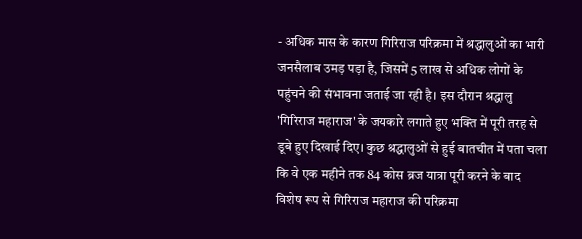- अधिक मास के कारण गिरिराज परिक्रमा में श्रद्धालुओं का भारी जनसैलाब उमड़ पड़ा है, जिसमें 5 लाख से अधिक लोगों के पहुंचने की संभावना जताई जा रही है। इस दौरान श्रद्धालु 'गिरिराज महाराज' के जयकारे लगाते हुए भक्ति में पूरी तरह से डूबे हुए दिखाई दिए। कुछ श्रद्धालुओं से हुई बातचीत में पता चला कि वे एक महीने तक 84 कोस ब्रज यात्रा पूरी करने के बाद विशेष रूप से गिरिराज महाराज की परिक्रमा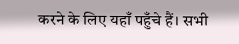करने के लिए यहाँ पहुँचे हैं। सभी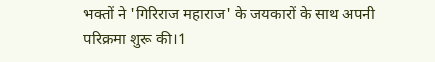भक्तों ने 'गिरिराज महाराज' के जयकारों के साथ अपनी परिक्रमा शुरू की।1